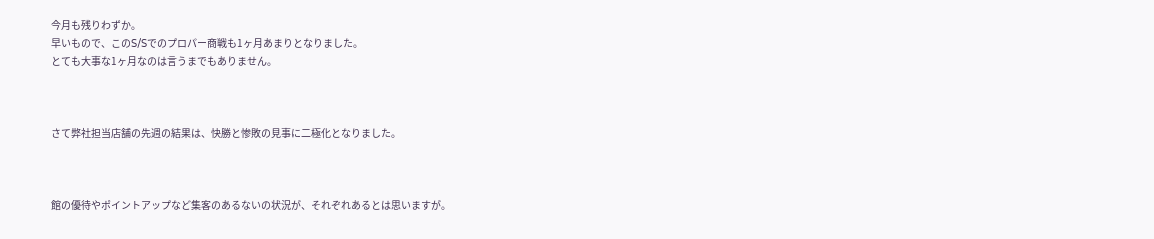今月も残りわずか。
早いもので、このS/Sでのプロパー商戦も1ヶ月あまりとなりました。
とても大事な1ヶ月なのは言うまでもありません。



さて弊社担当店舗の先週の結果は、快勝と惨敗の見事に二極化となりました。



館の優待やポイントアップなど集客のあるないの状況が、それぞれあるとは思いますが。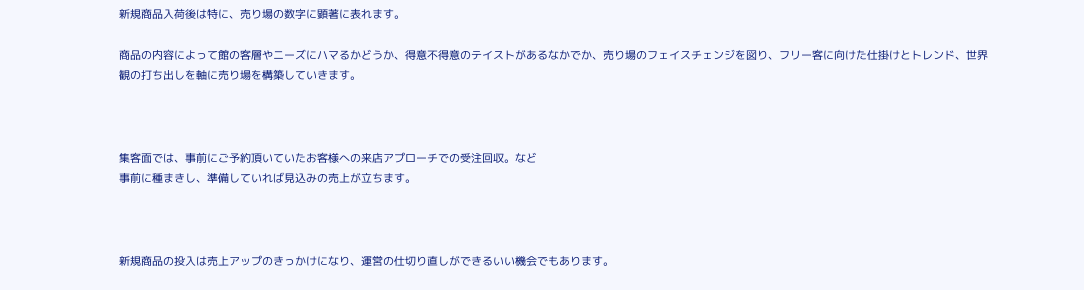新規商品入荷後は特に、売り場の数字に顕著に表れます。

商品の内容によって館の客層やニーズにハマるかどうか、得意不得意のテイストがあるなかでか、売り場のフェイスチェンジを図り、フリー客に向けた仕掛けとトレンド、世界観の打ち出しを軸に売り場を構築していきます。



集客面では、事前にご予約頂いていたお客様への来店アプローチでの受注回収。など
事前に種まきし、準備していれば見込みの売上が立ちます。



新規商品の投入は売上アップのきっかけになり、運営の仕切り直しができるいい機会でもあります。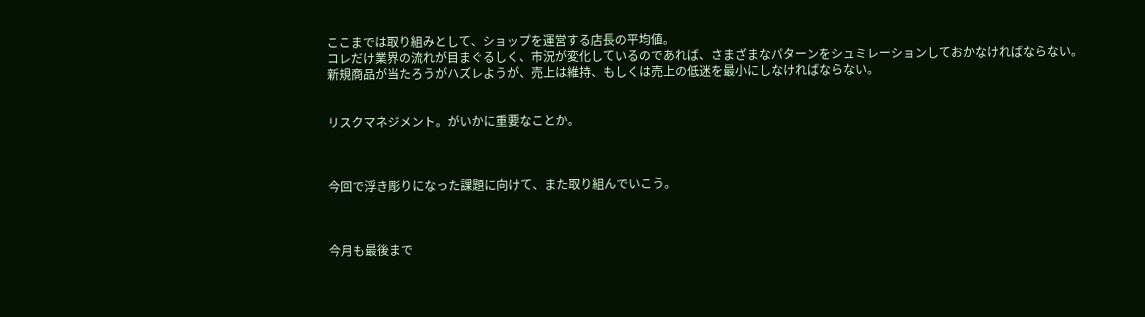ここまでは取り組みとして、ショップを運営する店長の平均値。
コレだけ業界の流れが目まぐるしく、市況が変化しているのであれば、さまざまなパターンをシュミレーションしておかなければならない。
新規商品が当たろうがハズレようが、売上は維持、もしくは売上の低迷を最小にしなければならない。


リスクマネジメント。がいかに重要なことか。



今回で浮き彫りになった課題に向けて、また取り組んでいこう。



今月も最後まで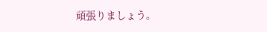頑張りましょう。